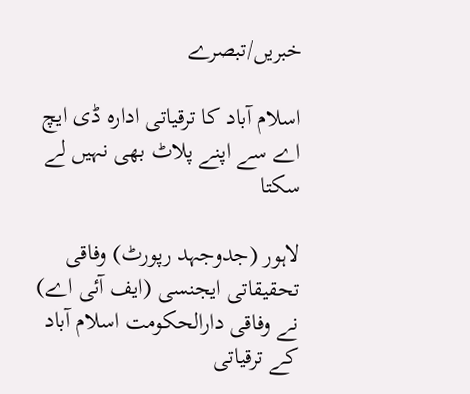خبریں/تبصرے

اسلام آباد کا ترقیاتی ادارہ ڈی ایچ اے سے اپنے پلاٹ بھی نہیں لے سکتا

لاہور (جدوجہد رپورٹ) وفاقی تحقیقاتی ایجنسی (ایف آئی اے) نے وفاقی دارالحکومت اسلام آباد کے ترقیاتی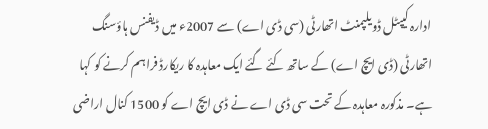ادارہ کیپٹل ڈویلپمنٹ اتھارٹی (سی ڈی اے) سے 2007ء میں ڈیفنس ہاؤسنگ اتھارٹی (ڈی ایچ اے) کے ساتھ کئے گئے ایک معاہدہ کا ریکارڈ فراہم کرنے کو کہا ہے۔ مذکورہ معاہدہ کے تحت سی ڈی اے نے ڈی ایچ اے کو 1500 کنال اراضی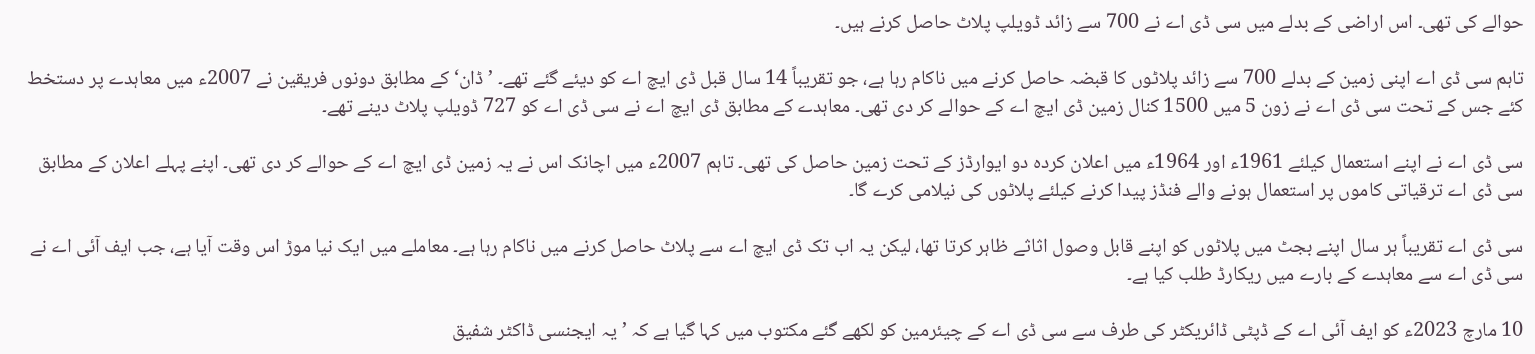حوالے کی تھی۔ اس اراضی کے بدلے میں سی ڈی اے نے 700 سے زائد ڈویلپ پلاٹ حاصل کرنے ہیں۔

تاہم سی ڈی اے اپنی زمین کے بدلے 700 سے زائد پلاٹوں کا قبضہ حاصل کرنے میں ناکام رہا ہے، جو تقریباً 14 سال قبل ڈی ایچ اے کو دیئے گئے تھے۔ ’ڈان‘ کے مطابق دونوں فریقین نے 2007ء میں معاہدے پر دستخط کئے جس کے تحت سی ڈی اے نے زون 5 میں 1500 کنال زمین ڈی ایچ اے کے حوالے کر دی تھی۔ معاہدے کے مطابق ڈی ایچ اے نے سی ڈی اے کو 727 ڈویلپ پلاٹ دینے تھے۔

سی ڈی اے نے اپنے استعمال کیلئے 1961ء اور 1964ء میں اعلان کردہ دو ایوارڈز کے تحت زمین حاصل کی تھی۔ تاہم 2007ء میں اچانک اس نے یہ زمین ڈی ایچ اے کے حوالے کر دی تھی۔ اپنے پہلے اعلان کے مطابق سی ڈی اے ترقیاتی کاموں پر استعمال ہونے والے فنڈز پیدا کرنے کیلئے پلاٹوں کی نیلامی کرے گا۔

سی ڈی اے تقریباً ہر سال اپنے بجٹ میں پلاٹوں کو اپنے قابل وصول اثاثے ظاہر کرتا تھا، لیکن یہ اب تک ڈی ایچ اے سے پلاٹ حاصل کرنے میں ناکام رہا ہے۔ معاملے میں ایک نیا موڑ اس وقت آیا ہے، جب ایف آئی اے نے سی ڈی اے سے معاہدے کے بارے میں ریکارڈ طلب کیا ہے۔

10 مارچ 2023ء کو ایف آئی اے کے ڈپٹی ڈائریکٹر کی طرف سے سی ڈی اے کے چیئرمین کو لکھے گئے مکتوب میں کہا گیا ہے کہ ’یہ ایجنسی ڈاکٹر شفیق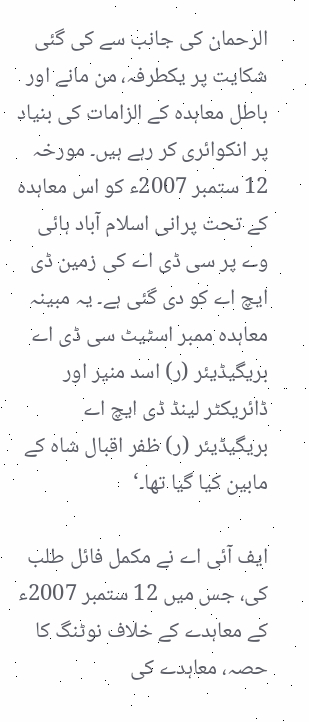الرحمان کی جانب سے کی گئی شکایت پر یکطرفہ، من مانے اور باطل معاہدہ کے الزامات کی بنیاد پر انکوائری کر رہے ہیں۔ مورخہ 12 ستمبر 2007ء کو اس معاہدہ کے تحت پرانی اسلام آباد ہائی وے پر سی ڈی اے کی زمین ڈی ایچ اے کو دی گئی ہے۔ یہ مبینہ معاہدہ ممبر اسٹیٹ سی ڈی اے بریگیڈیئر (ر) اسد منیر اور ڈائریکٹر لینڈ ڈی ایچ اے بریگیڈیئر (ر) ظفر اقبال شاہ کے مابین کیا گیا تھا۔‘

ایف آئی اے نے مکمل فائل طلب کی، جس میں 12 ستمبر 2007ء کے معاہدے کے خلاف نوٹنگ کا حصہ، معاہدے کی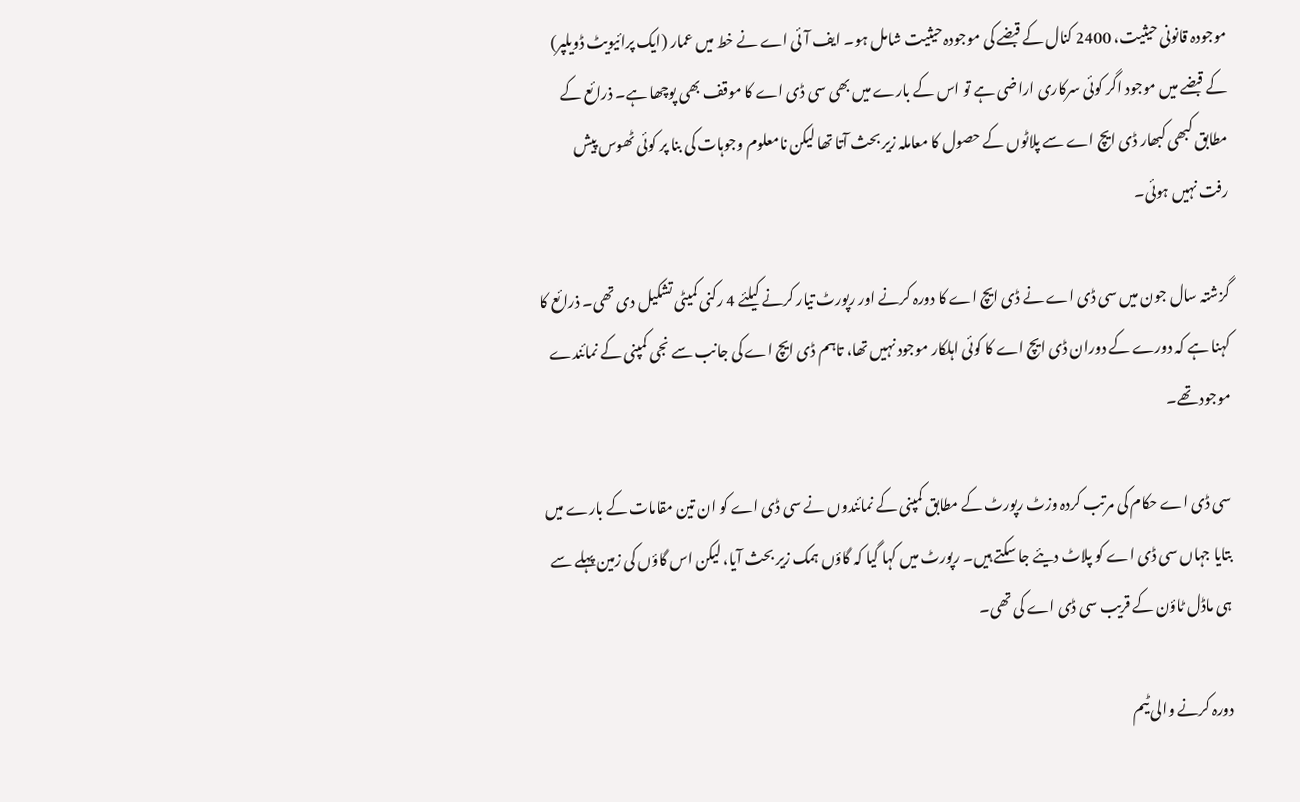موجودہ قانونی حیثیت، 2400 کنال کے قبضے کی موجودہ حیثیت شامل ہو۔ ایف آئی اے نے خط میں عمار (ایک پرائیویٹ ڈویلپر) کے قبضے میں موجود اگر کوئی سرکاری اراضی ہے تو اس کے بارے میں بھی سی ڈی اے کا موقف بھی پوچھا ہے۔ ذرائع کے مطابق کبھی کبھار ڈی ایچ اے سے پلاٹوں کے حصول کا معاملہ زیر بحث آتا تھا لیکن نامعلوم وجوہات کی بنا پر کوئی ٹھوس پیش رفت نہیں ہوئی۔

گزشتہ سال جون میں سی ڈی اے نے ڈی ایچ اے کا دورہ کرنے اور رپورٹ تیار کرنے کیلئے 4 رکنی کمیٹی تشکیل دی تھی۔ ذرائع کا کہنا ہے کہ دورے کے دوران ڈی ایچ اے کا کوئی اہلکار موجود نہیں تھا، تاہم ڈی ایچ اے کی جانب سے نجی کمپنی کے نمائندے موجود تھے۔

سی ڈی اے حکام کی مرتب کردہ وزٹ رپورٹ کے مطابق کمپنی کے نمائندوں نے سی ڈی اے کو ان تین مقامات کے بارے میں بتایا جہاں سی ڈی اے کو پلاٹ دیئے جا سکتے ہیں۔ رپورٹ میں کہا گیا کہ گاؤں ہمک زیر بحث آیا، لیکن اس گاؤں کی زمین پہلے سے ہی ماڈل ٹاؤن کے قریب سی ڈی اے کی تھی۔

دورہ کرنے والی ٹیم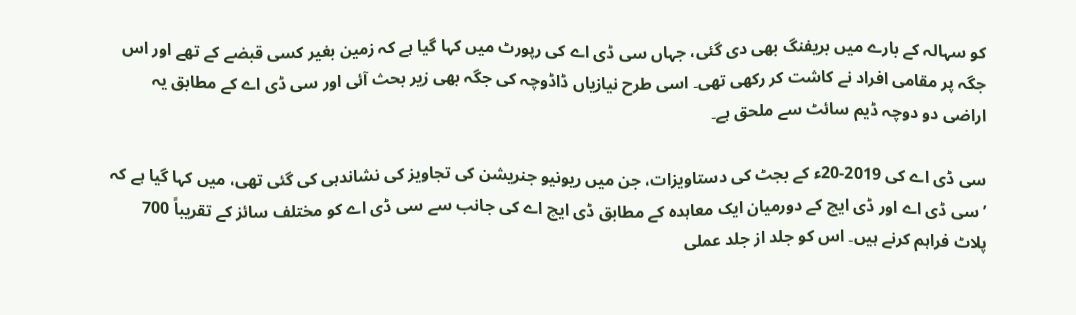کو سہالہ کے بارے میں بریفنگ بھی دی گئی، جہاں سی ڈی اے کی رپورٹ میں کہا گیا ہے کہ زمین بغیر کسی قبضے کے تھے اور اس جگہ پر مقامی افراد نے کاشت کر رکھی تھی۔ اسی طرح نیازیاں ڈاڈوچہ کی جگہ بھی زیر بحث آئی اور سی ڈی اے کے مطابق یہ اراضی دو دوچہ ڈیم سائٹ سے ملحق ہے۔

سی ڈی اے کی 2019-20ء کے بجٹ کی دستاویزات، جن میں ریونیو جنریشن کی تجاویز کی نشاندہی کی گئی تھی، میں کہا گیا ہے کہ ’سی ڈی اے اور ڈی ایچ کے دورمیان ایک معاہدہ کے مطابق ڈی ایچ اے کی جانب سے سی ڈی اے کو مختلف سائز کے تقریباً 700 پلاٹ فراہم کرنے ہیں۔ اس کو جلد از جلد عملی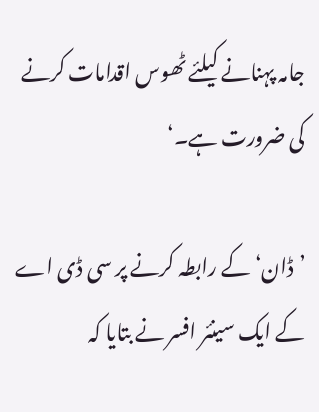جامہ پہنانے کیلئے ٹھوس اقدامات کرنے کی ضرورت ہے۔‘

’ڈان‘ کے رابطہ کرنے پر سی ڈی اے کے ایک سینئر افسر نے بتایا کہ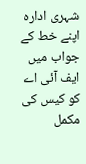شہری ادارہ اپنے خط کے جواب میں ایف آئی اے کو کیس کی مکمل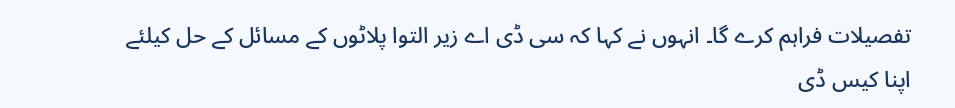تفصیلات فراہم کرے گا۔ انہوں نے کہا کہ سی ڈی اے زیر التوا پلاٹوں کے مسائل کے حل کیلئے اپنا کیس ڈی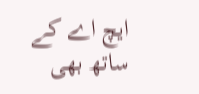ایچ اے کے ساتھ بھی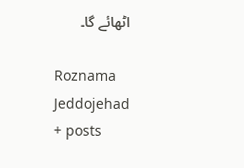اٹھائے گا۔

Roznama Jeddojehad
+ posts